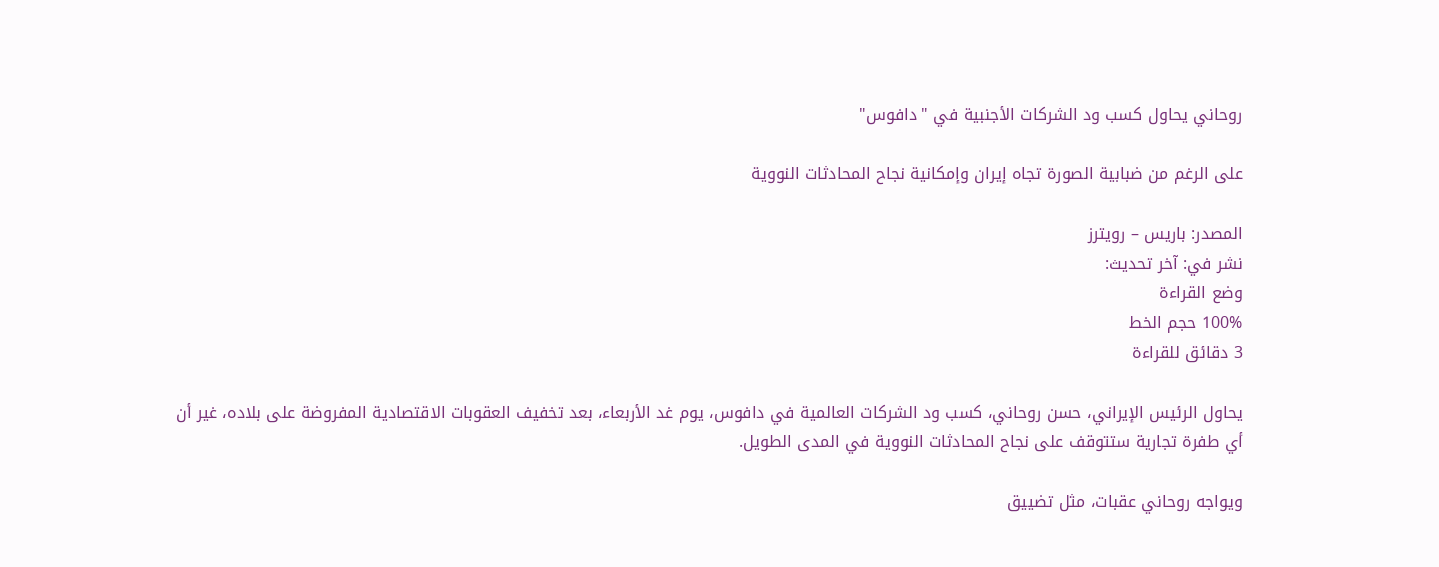روحاني يحاول كسب ود الشركات الأجنبية في "دافوس"

على الرغم من ضبابية الصورة تجاه إيران وإمكانية نجاح المحادثات النووية

المصدر: باريس – رويترز
نشر في: آخر تحديث:
وضع القراءة
100% حجم الخط
3 دقائق للقراءة

يحاول الرئيس الإيراني، حسن روحاني، كسب ود الشركات العالمية في دافوس، يوم غد الأربعاء، بعد تخفيف العقوبات الاقتصادية المفروضة على بلاده، غير أن أي طفرة تجارية ستتوقف على نجاح المحادثات النووية في المدى الطويل.

ويواجه روحاني عقبات، مثل تضييق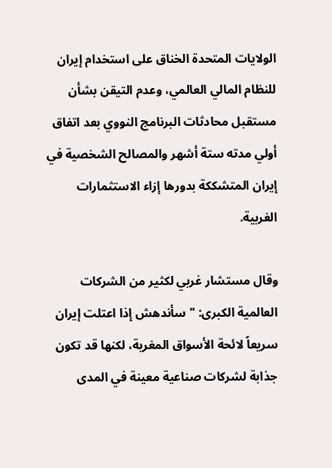الولايات المتحدة الخناق على استخدام إيران للنظام المالي العالمي، وعدم التيقن بشأن مستقبل محادثات البرنامج النووي بعد اتفاق أولي مدته ستة أشهر والمصالح الشخصية في إيران المتشككة بدورها إزاء الاستثمارات الغربية.

وقال مستشار غربي لكثير من الشركات العالمية الكبرى: "سأندهش إذا اعتلت إيران سريعاً لائحة الأسواق المغرية، لكنها قد تكون جذابة لشركات صناعية معينة في المدى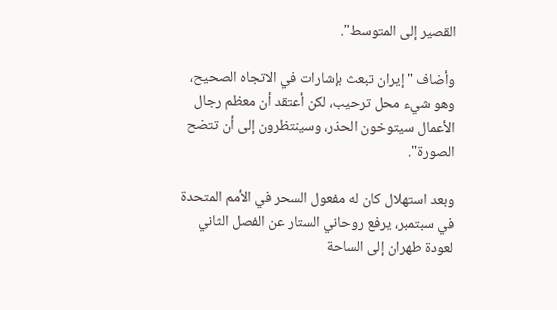القصير إلى المتوسط".

وأضاف "إيران تبعث بإشارات في الاتجاه الصحيح، وهو شيء محل ترحيب، لكن أعتقد أن معظم رجال الأعمال سيتوخون الحذر، وسينتظرون إلى أن تتضح الصورة".

وبعد استهلال كان له مفعول السحر في الأمم المتحدة في سبتمبر، يرفع روحاني الستار عن الفصل الثاني لعودة طهران إلى الساحة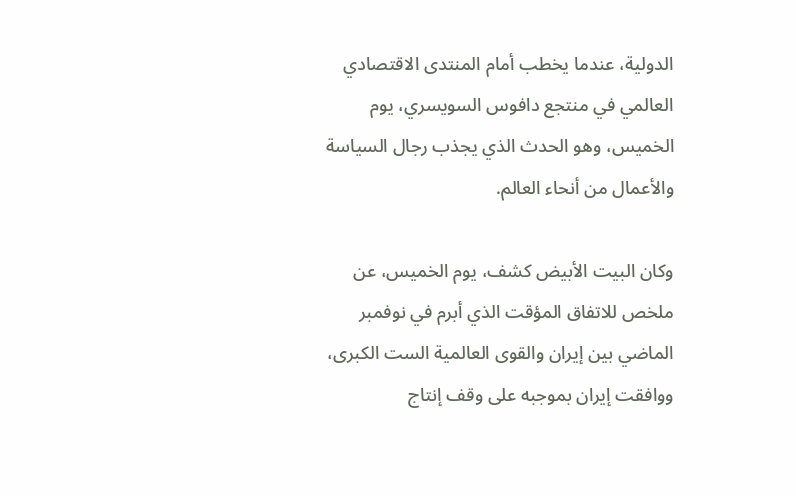الدولية، عندما يخطب أمام المنتدى الاقتصادي العالمي في منتجع دافوس السويسري، يوم الخميس، وهو الحدث الذي يجذب رجال السياسة والأعمال من أنحاء العالم.

وكان البيت الأبيض كشف، يوم الخميس، عن ملخص للاتفاق المؤقت الذي أبرم في نوفمبر الماضي بين إيران والقوى العالمية الست الكبرى، ووافقت إيران بموجبه على وقف إنتاج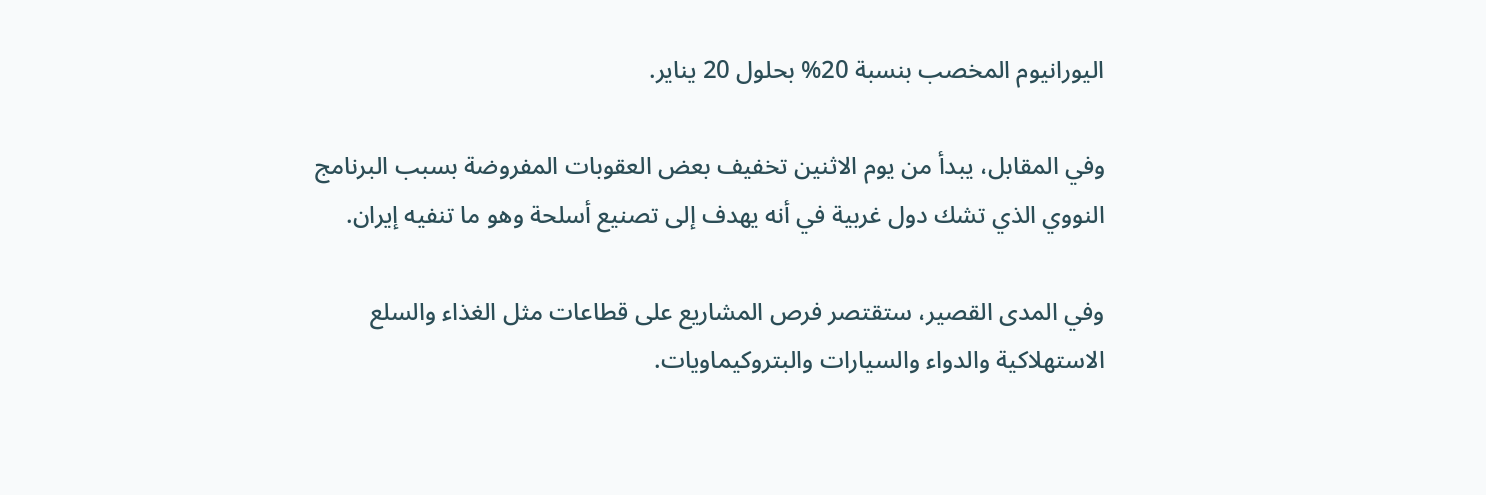اليورانيوم المخصب بنسبة 20% بحلول 20 يناير.

وفي المقابل، يبدأ من يوم الاثنين تخفيف بعض العقوبات المفروضة بسبب البرنامج النووي الذي تشك دول غربية في أنه يهدف إلى تصنيع أسلحة وهو ما تنفيه إيران.

وفي المدى القصير، ستقتصر فرص المشاريع على قطاعات مثل الغذاء والسلع الاستهلاكية والدواء والسيارات والبتروكيماويات.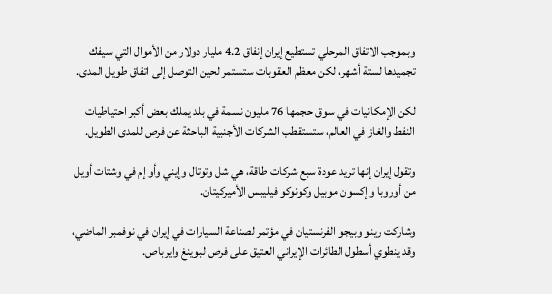وبموجب الاتفاق المرحلي تستطيع إيران إنفاق 4.2 مليار دولار من الأموال التي سيفك تجميدها لستة أشهر، لكن معظم العقوبات ستستمر لحين التوصل إلى اتفاق طويل المدى.

لكن الإمكانيات في سوق حجمها 76 مليون نسمة في بلد يملك بعض أكبر احتياطيات النفط والغاز في العالم، ستستقطب الشركات الأجنبية الباحثة عن فرص للمدى الطويل.

وتقول إيران إنها تريد عودة سبع شركات طاقة، هي شل وتوتال وإيني وأو إم في وشتات أويل من أوروبا وإكسون موبيل وكونوكو فيليبس الأميركيتان.

وشاركت رينو وبيجو الفرنستيان في مؤتمر لصناعة السيارات في إيران في نوفمبر الماضي، وقد ينطوي أسطول الطائرات الإيراني العتيق على فرص لبوينغ وايرباص.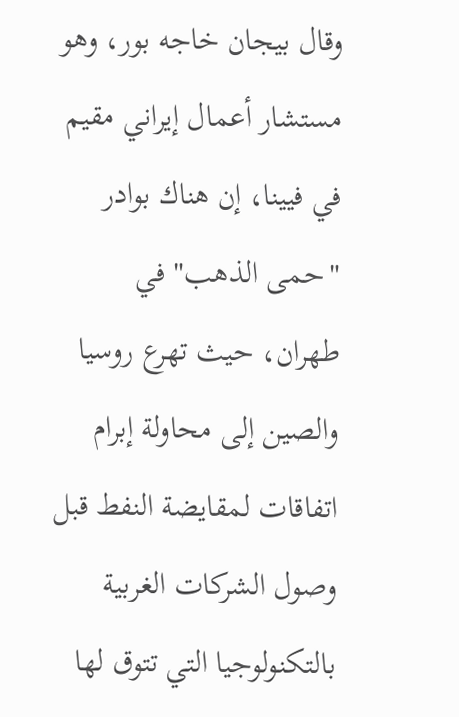وقال بيجان خاجه بور، وهو مستشار أعمال إيراني مقيم في فيينا، إن هناك بوادر "حمى الذهب" في طهران، حيث تهرع روسيا والصين إلى محاولة إبرام اتفاقات لمقايضة النفط قبل وصول الشركات الغربية بالتكنولوجيا التي تتوق لها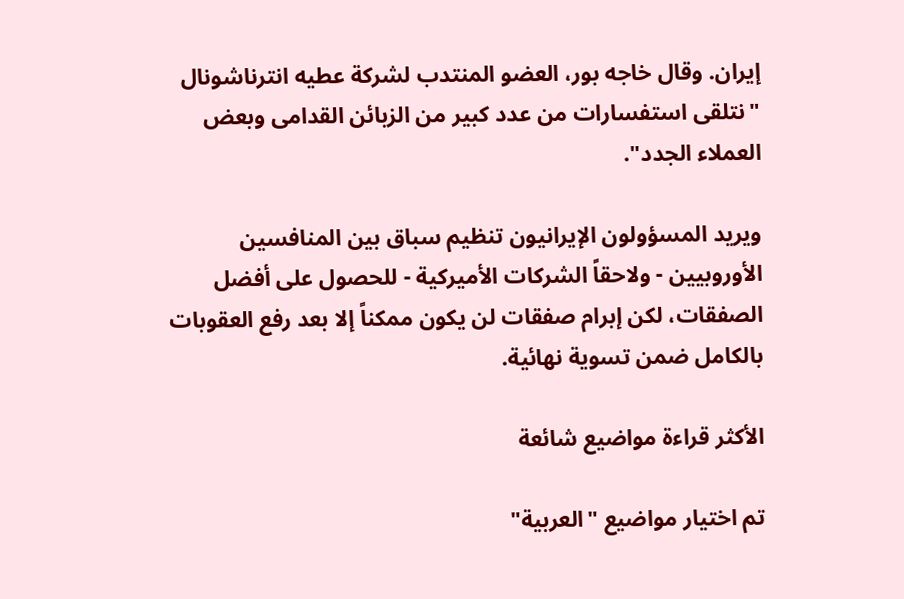إيران. وقال خاجه بور، العضو المنتدب لشركة عطيه انترناشونال "نتلقى استفسارات من عدد كبير من الزبائن القدامى وبعض العملاء الجدد".

ويريد المسؤولون الإيرانيون تنظيم سباق بين المنافسين الأوروبيين - ولاحقاً الشركات الأميركية - للحصول على أفضل الصفقات، لكن إبرام صفقات لن يكون ممكناً إلا بعد رفع العقوبات بالكامل ضمن تسوية نهائية.

الأكثر قراءة مواضيع شائعة

تم اختيار مواضيع "العربية"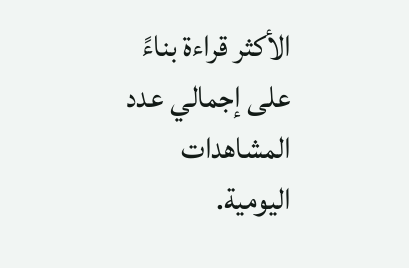الأكثر قراءة بناءً على إجمالي عدد المشاهدات اليومية.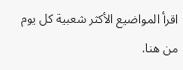اقرأ المواضيع الأكثر شعبية كل يوم من هنا.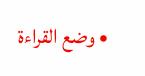• وضع القراءة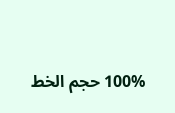100% حجم الخط